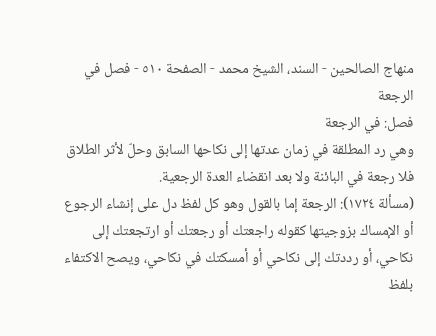منهاج الصالحين - السند، الشيخ محمد - الصفحة ٥١٠ - فصل في الرجعة
فصل: في الرجعة
وهي رد المطلقة في زمان عدتها إلى نكاحها السابق وحلّ لأثر الطلاق فلا رجعة في البائنة ولا بعد انقضاء العدة الرجعية.
(مسألة ١٧٢٤): الرجعة إما بالقول وهو كل لفظ دل على إنشاء الرجوع أو الإمساك بزوجيتها كقوله راجعتك أو رجعتك أو ارتجعتك إلى نكاحي، أو رددتك إلى نكاحي أو أمسكتك في نكاحي، ويصح الاكتفاء بلفظ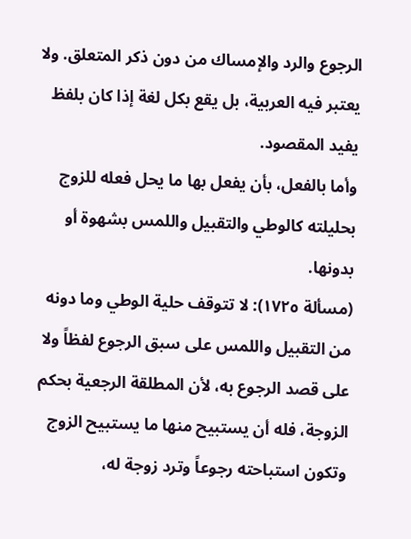الرجوع والرد والإمساك من دون ذكر المتعلق. ولا يعتبر فيه العربية، بل يقع بكل لغة إذا كان بلفظ يفيد المقصود.
وأما بالفعل، بأن يفعل بها ما يحل فعله للزوج بحليلته كالوطي والتقبيل واللمس بشهوة أو بدونها.
(مسألة ١٧٢٥): لا تتوقف حلية الوطي وما دونه من التقبيل واللمس على سبق الرجوع لفظاً ولا على قصد الرجوع به، لأن المطلقة الرجعية بحكم الزوجة، فله أن يستبيح منها ما يستبيح الزوج وتكون استباحته رجوعاً وترد زوجة له،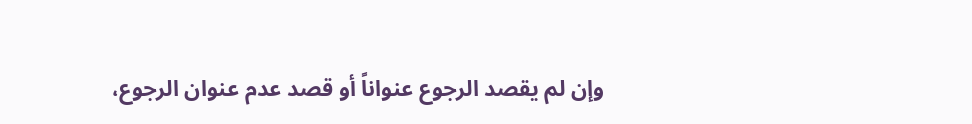وإن لم يقصد الرجوع عنواناً أو قصد عدم عنوان الرجوع،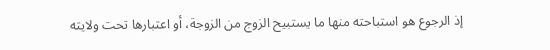إذ الرجوع هو استباحته منها ما يستبيح الزوج من الزوجة، أو اعتبارها تحت ولايته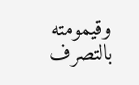وقيمومته بالتصرف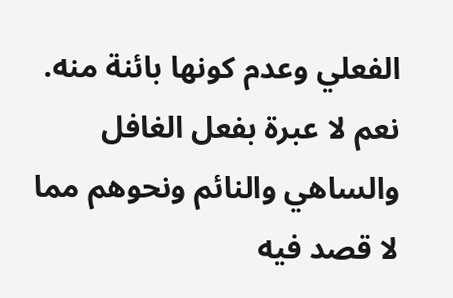الفعلي وعدم كونها بائنة منه.
نعم لا عبرة بفعل الغافل والساهي والنائم ونحوهم مما لا قصد فيه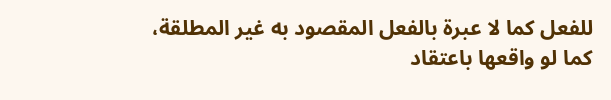للفعل كما لا عبرة بالفعل المقصود به غير المطلقة، كما لو واقعها باعتقاد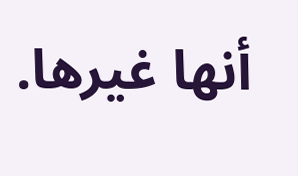أنها غيرها.